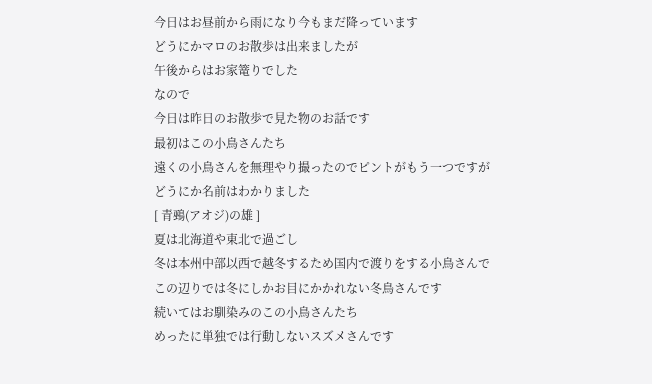今日はお昼前から雨になり今もまだ降っています
どうにかマロのお散歩は出来ましたが
午後からはお家篭りでした
なので
今日は昨日のお散歩で見た物のお話です
最初はこの小鳥さんたち
遠くの小鳥さんを無理やり撮ったのでピントがもう一つですが
どうにか名前はわかりました
[ 青鵐(アオジ)の雄 ]
夏は北海道や東北で過ごし
冬は本州中部以西で越冬するため国内で渡りをする小鳥さんで
この辺りでは冬にしかお目にかかれない冬鳥さんです
続いてはお馴染みのこの小鳥さんたち
めったに単独では行動しないスズメさんです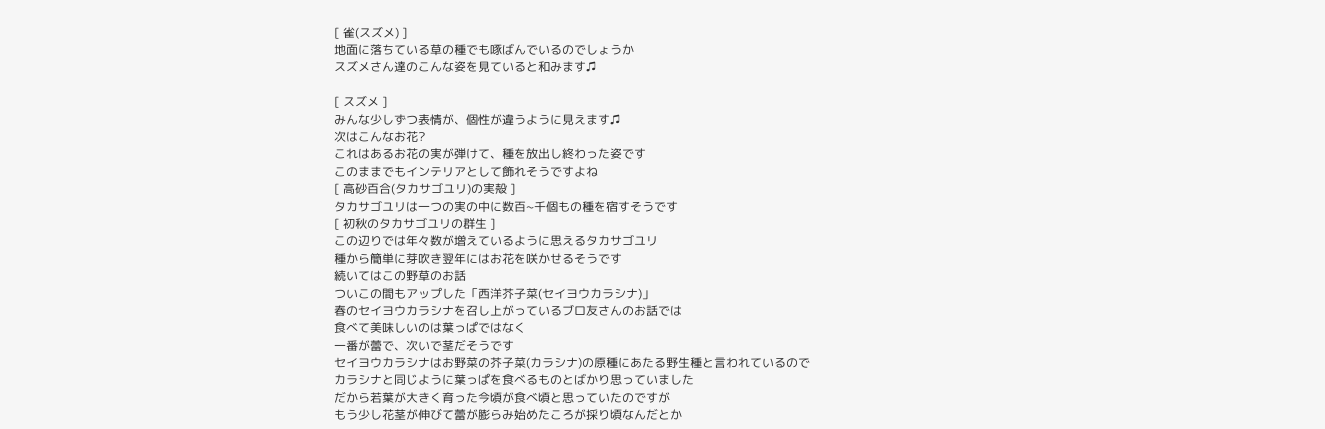[ 雀(スズメ) ]
地面に落ちている草の種でも啄ばんでいるのでしょうか
スズメさん達のこんな姿を見ていると和みます♫

[ スズメ ]
みんな少しずつ表情が、個性が違うように見えます♫
次はこんなお花?
これはあるお花の実が弾けて、種を放出し終わった姿です
このままでもインテリアとして飾れそうですよね
[ 高砂百合(タカサゴユリ)の実殻 ]
タカサゴユリは一つの実の中に数百~千個もの種を宿すそうです
[ 初秋のタカサゴユリの群生 ]
この辺りでは年々数が増えているように思えるタカサゴユリ
種から簡単に芽吹き翌年にはお花を咲かせるそうです
続いてはこの野草のお話
ついこの間もアップした「西洋芥子菜(セイヨウカラシナ)」
春のセイヨウカラシナを召し上がっているブロ友さんのお話では
食べて美味しいのは葉っぱではなく
一番が蕾で、次いで茎だそうです
セイヨウカラシナはお野菜の芥子菜(カラシナ)の原種にあたる野生種と言われているので
カラシナと同じように葉っぱを食べるものとばかり思っていました
だから若葉が大きく育った今頃が食べ頃と思っていたのですが
もう少し花茎が伸びて蕾が膨らみ始めたころが採り頃なんだとか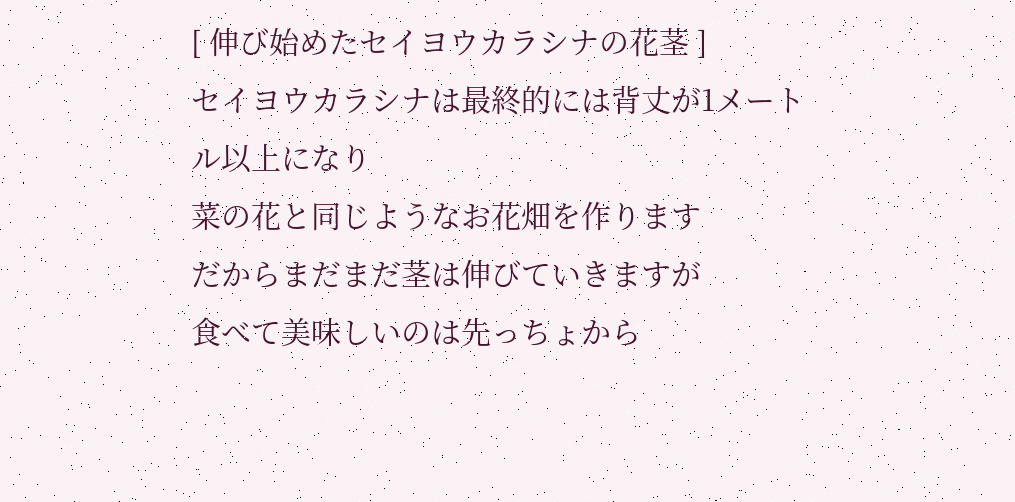[ 伸び始めたセイヨウカラシナの花茎 ]
セイヨウカラシナは最終的には背丈が1メートル以上になり
菜の花と同じようなお花畑を作ります
だからまだまだ茎は伸びていきますが
食べて美味しいのは先っちょから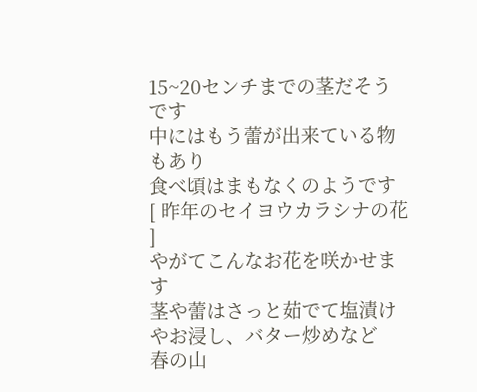15~20センチまでの茎だそうです
中にはもう蕾が出来ている物もあり
食べ頃はまもなくのようです
[ 昨年のセイヨウカラシナの花 ]
やがてこんなお花を咲かせます
茎や蕾はさっと茹でて塩漬けやお浸し、バター炒めなど
春の山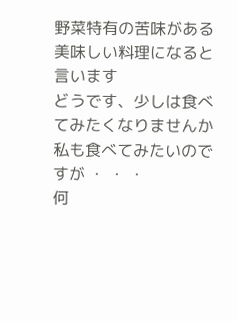野菜特有の苦味がある美味しい料理になると言います
どうです、少しは食べてみたくなりませんか
私も食べてみたいのですが ・ ・ ・
何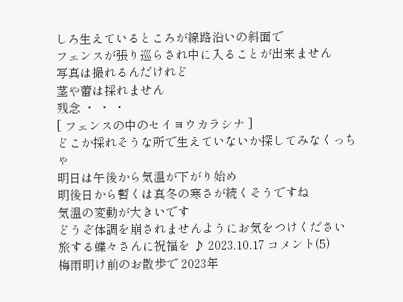しろ生えているところが線路沿いの斜面で
フェンスが張り巡らされ中に入ることが出来ません
写真は撮れるんだけれど
茎や蕾は採れません
残念 ・ ・ ・
[ フェンスの中のセイヨウカラシナ ]
どこか採れそうな所で生えていないか探してみなくっちゃ
明日は午後から気温が下がり始め
明後日から暫くは真冬の寒さが続くそうですね
気温の変動が大きいです
どうぞ体調を崩されませんようにお気をつけください
旅する蝶々さんに祝福を ♪ 2023.10.17 コメント(5)
梅雨明け前のお散歩で 2023年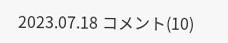2023.07.18 コメント(10)